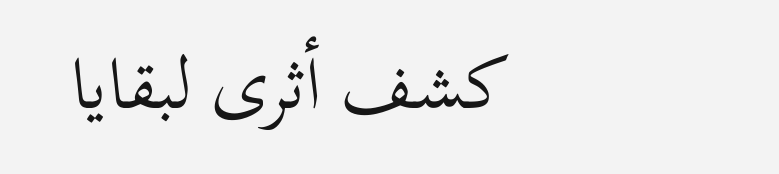كشف أثرى لبقايا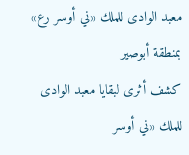معبد الوادى للملك «ني أوسر رع» بمنطقة أبوصير
كشف أثرى لبقايا معبد الوادى للملك «ني أوسر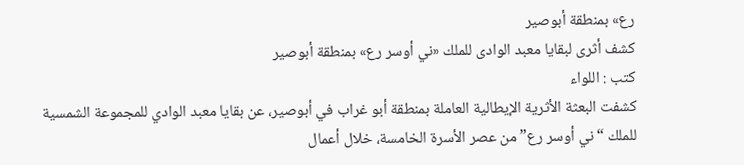رع» بمنطقة أبوصير
كشف أثرى لبقايا معبد الوادى للملك «ني أوسر رع» بمنطقة أبوصير
كتب : اللواء
كشفت البعثة الأثرية الإيطالية العاملة بمنطقة أبو غراب في أبوصير، عن بقايا معبد الوادي للمجموعة الشمسية للملك “ني أوسر رع” من عصر الأسرة الخامسة، خلال أعمال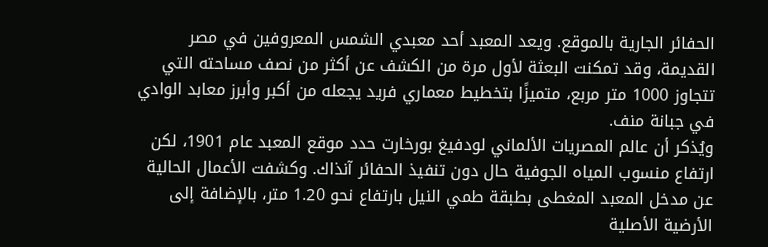الحفائر الجارية بالموقع. ويعد المعبد أحد معبدي الشمس المعروفين في مصر القديمة، وقد تمكنت البعثة لأول مرة من الكشف عن أكثر من نصف مساحته التي تتجاوز 1000 متر مربع، متميزًا بتخطيط معماري فريد يجعله من أكبر وأبرز معابد الوادي في جبانة منف.
ويُذكر أن عالم المصريات الألماني لودفيغ بورخارت حدد موقع المعبد عام 1901، لكن ارتفاع منسوب المياه الجوفية حال دون تنفيذ الحفائر آنذاك. وكشفت الأعمال الحالية عن مدخل المعبد المغطى بطبقة طمي النيل بارتفاع نحو 1.20 متر، بالإضافة إلى الأرضية الأصلية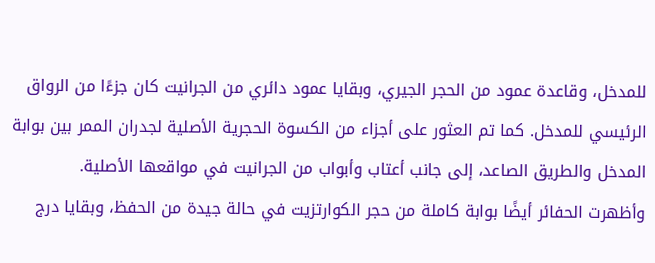للمدخل، وقاعدة عمود من الحجر الجيري، وبقايا عمود دائري من الجرانيت كان جزءًا من الرواق الرئيسي للمدخل. كما تم العثور على أجزاء من الكسوة الحجرية الأصلية لجدران الممر بين بوابة المدخل والطريق الصاعد، إلى جانب أعتاب وأبواب من الجرانيت في مواقعها الأصلية.
وأظهرت الحفائر أيضًا بوابة كاملة من حجر الكوارتزيت في حالة جيدة من الحفظ، وبقايا درج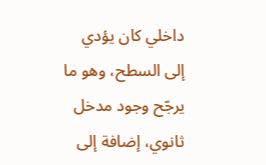داخلي كان يؤدي إلى السطح، وهو ما يرجّح وجود مدخل ثانوي، إضافة إلى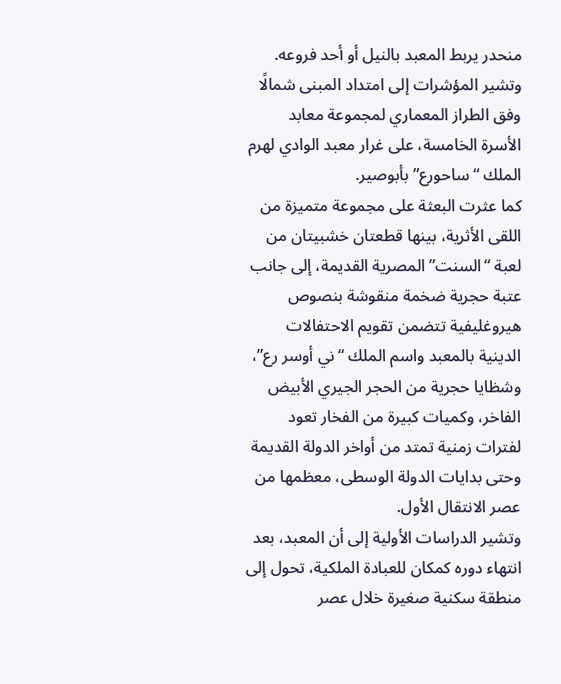منحدر يربط المعبد بالنيل أو أحد فروعه. وتشير المؤشرات إلى امتداد المبنى شمالًا وفق الطراز المعماري لمجموعة معابد الأسرة الخامسة، على غرار معبد الوادي لهرم الملك “ساحورع” بأبوصير.
كما عثرت البعثة على مجموعة متميزة من اللقى الأثرية، بينها قطعتان خشبيتان من لعبة “السنت” المصرية القديمة، إلى جانب عتبة حجرية ضخمة منقوشة بنصوص هيروغليفية تتضمن تقويم الاحتفالات الدينية بالمعبد واسم الملك “ني أوسر رع”، وشظايا حجرية من الحجر الجيري الأبيض الفاخر، وكميات كبيرة من الفخار تعود لفترات زمنية تمتد من أواخر الدولة القديمة وحتى بدايات الدولة الوسطى، معظمها من عصر الانتقال الأول.
وتشير الدراسات الأولية إلى أن المعبد، بعد انتهاء دوره كمكان للعبادة الملكية، تحول إلى منطقة سكنية صغيرة خلال عصر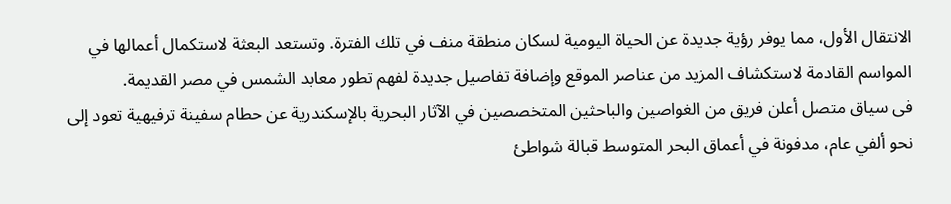الانتقال الأول، مما يوفر رؤية جديدة عن الحياة اليومية لسكان منطقة منف في تلك الفترة. وتستعد البعثة لاستكمال أعمالها في المواسم القادمة لاستكشاف المزيد من عناصر الموقع وإضافة تفاصيل جديدة لفهم تطور معابد الشمس في مصر القديمة.
فى سياق متصل أعلن فريق من الغواصين والباحثين المتخصصين في الآثار البحرية بالإسكندرية عن حطام سفينة ترفيهية تعود إلى نحو ألفي عام، مدفونة في أعماق البحر المتوسط قبالة شواطئ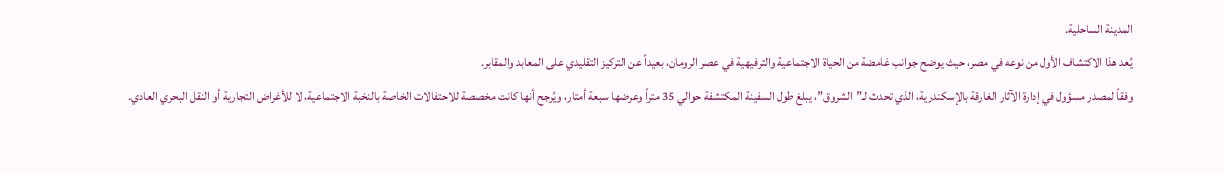المدينة الساحلية.
يُعد هذا الاكتشاف الأول من نوعه في مصر، حيث يوضح جوانب غامضة من الحياة الاجتماعية والترفيهية في عصر الرومان، بعيداً عن التركيز التقليدي على المعابد والمقابر.
وفقاً لمصدر مسؤول في إدارة الآثار الغارقة بالإسكندرية، الذي تحدث لـ”الشروق”، يبلغ طول السفينة المكتشفة حوالي 35 متراً وعرضها سبعة أمتار، ويُرجح أنها كانت مخصصة للاحتفالات الخاصة بالنخبة الاجتماعية، لا للأغراض التجارية أو النقل البحري العادي.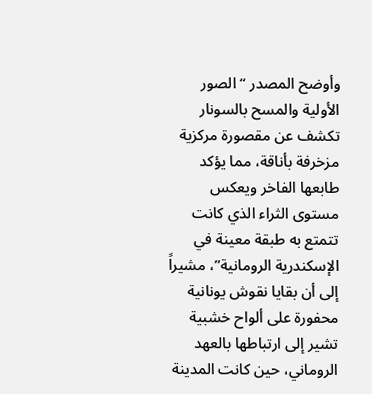وأوضح المصدر “الصور الأولية والمسح بالسونار تكشف عن مقصورة مركزية مزخرفة بأناقة، مما يؤكد طابعها الفاخر ويعكس مستوى الثراء الذي كانت تتمتع به طبقة معينة في الإسكندرية الرومانية”، مشيراً إلى أن بقايا نقوش يونانية محفورة على ألواح خشبية تشير إلى ارتباطها بالعهد الروماني، حين كانت المدينة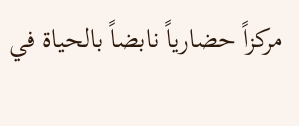مركزاً حضارياً نابضاً بالحياة في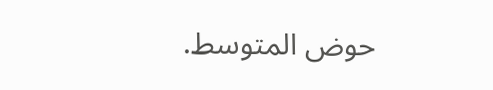حوض المتوسط.